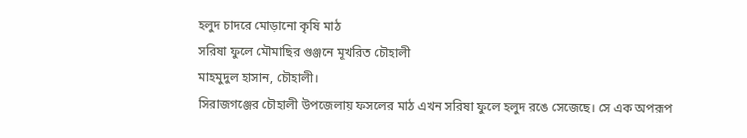হলুদ চাদরে মোড়ানো কৃষি মাঠ
সরিষা ফুলে মৌমাছির গুঞ্জনে মূখরিত চৌহালী
মাহমুদুল হাসান, চৌহালী।
সিরাজগঞ্জের চৌহালী উপজেলায় ফসলের মাঠ এখন সরিষা ফুলে হলুদ রঙে সেজেছে। সে এক অপরূপ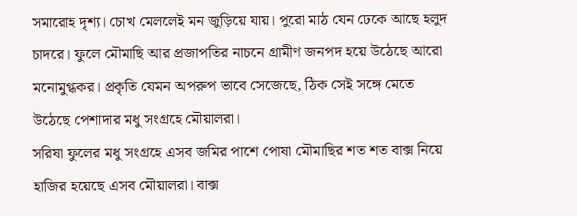সমারোহ দৃশ্য। চোখ মেললেই মন জুড়িয়ে যায়। পুরো মাঠ যেন ঢেকে আছে হলুদ চাদরে। ফুলে মৌমাছি আর প্রজাপতির নাচনে গ্রামীণ জনপদ হয়ে উঠেছে আরো মনোমুগ্ধকর। প্রকৃতি যেমন অপরুপ ভাবে সেজেছে, ঠিক সেই সঙ্গে মেতে উঠেছে পেশাদার মধু সংগ্রহে মৌয়ালরা।
সরিষা ফুলের মধু সংগ্রহে এসব জমির পাশে পোষা মৌমাছির শত শত বাক্স নিয়ে হাজির হয়েছে এসব মৌয়ালরা। বাক্স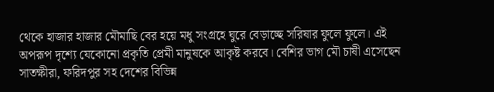থেকে হাজার হাজার মৌমাছি বের হয়ে মধু সংগ্রহে ঘুরে বেড়াচ্ছে সরিষার ফুলে ফুলে। এই অপরূপ দৃশ্যে যেকোনো প্রকৃতি প্রেমী মানুষকে আকৃষ্ট করবে। বেশির ভাগ মৌ চাষী এসেছেন সাতক্ষীরা, ফরিদপুর সহ দেশের বিভিন্ন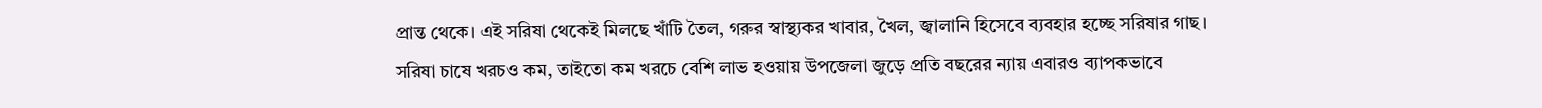প্রান্ত থেকে। এই সরিষা থেকেই মিলছে খাঁটি তৈল, গরুর স্বাস্থ্যকর খাবার, খৈল, জ্বালানি হিসেবে ব্যবহার হচ্ছে সরিষার গাছ। সরিষা চাষে খরচও কম, তাইতো কম খরচে বেশি লাভ হওয়ায় উপজেলা জুড়ে প্রতি বছরের ন্যায় এবারও ব্যাপকভাবে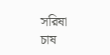সরিষা চাষ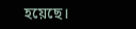হয়েছে।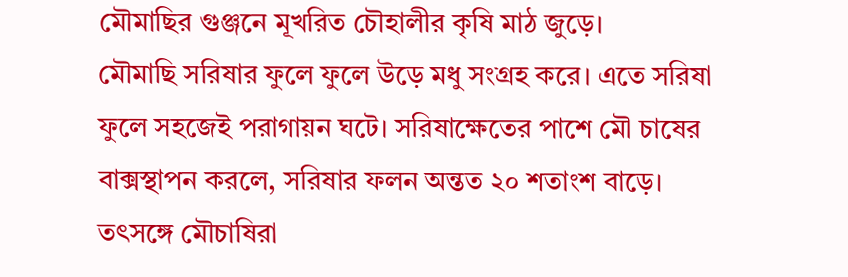মৌমাছির গুঞ্জনে মূখরিত চৌহালীর কৃষি মাঠ জুড়ে।
মৌমাছি সরিষার ফুলে ফুলে উড়ে মধু সংগ্রহ করে। এতে সরিষা ফুলে সহজেই পরাগায়ন ঘটে। সরিষাক্ষেতের পাশে মৌ চাষের বাক্সস্থাপন করলে, সরিষার ফলন অন্তত ২০ শতাংশ বাড়ে। তৎসঙ্গে মৌচাষিরা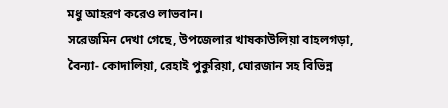মধু আহরণ করেও লাভবান।
সরেজমিন দেখা গেছে, উপজেলার খাষকাউলিয়া বাহলগড়া, বৈন্যা- কোদালিয়া, রেহাই পুকুরিয়া, ঘোরজান সহ বিভিন্ন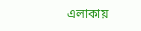এলাকায়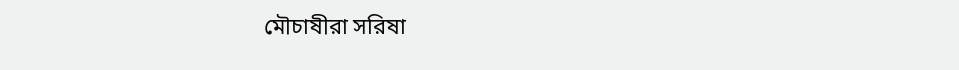মৌচাষীরা সরিষা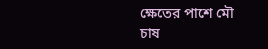ক্ষেতের পাশে মৌ চাষ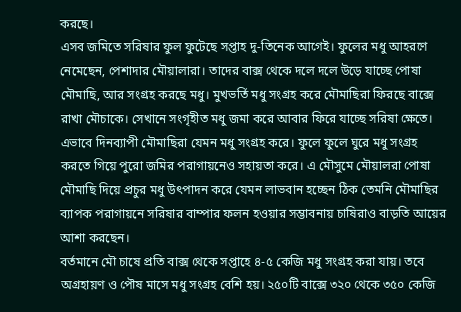করছে।
এসব জমিতে সরিষার ফুল ফুটেছে সপ্তাহ দু-তিনেক আগেই। ফুলের মধু আহরণে নেমেছেন, পেশাদার মৌয়ালারা। তাদের বাক্স থেকে দলে দলে উড়ে যাচ্ছে পোষা মৌমাছি, আর সংগ্রহ করছে মধু। মুখভর্তি মধু সংগ্রহ করে মৌমাছিরা ফিরছে বাক্সে রাখা মৌচাকে। সেখানে সংগৃহীত মধু জমা করে আবার ফিরে যাচ্ছে সরিষা ক্ষেতে। এভাবে দিনব্যাপী মৌমাছিরা যেমন মধু সংগ্রহ করে। ফুলে ফুলে ঘুরে মধু সংগ্রহ করতে গিয়ে পুরো জমির পরাগায়নেও সহায়তা করে। এ মৌসুমে মৌয়ালরা পোষা মৌমাছি দিয়ে প্রচুর মধু উৎপাদন করে যেমন লাভবান হচ্ছেন ঠিক তেমনি মৌমাছির ব্যাপক পরাগায়নে সরিষার বাম্পার ফলন হওয়ার সম্ভাবনায় চাষিরাও বাড়তি আয়ের আশা করছেন।
বর্তমানে মৌ চাষে প্রতি বাক্স থেকে সপ্তাহে ৪-৫ কেজি মধু সংগ্রহ করা যায়। তবে অগ্রহায়ণ ও পৌষ মাসে মধু সংগ্রহ বেশি হয়। ২৫০টি বাক্সে ৩২০ থেকে ৩৫০ কেজি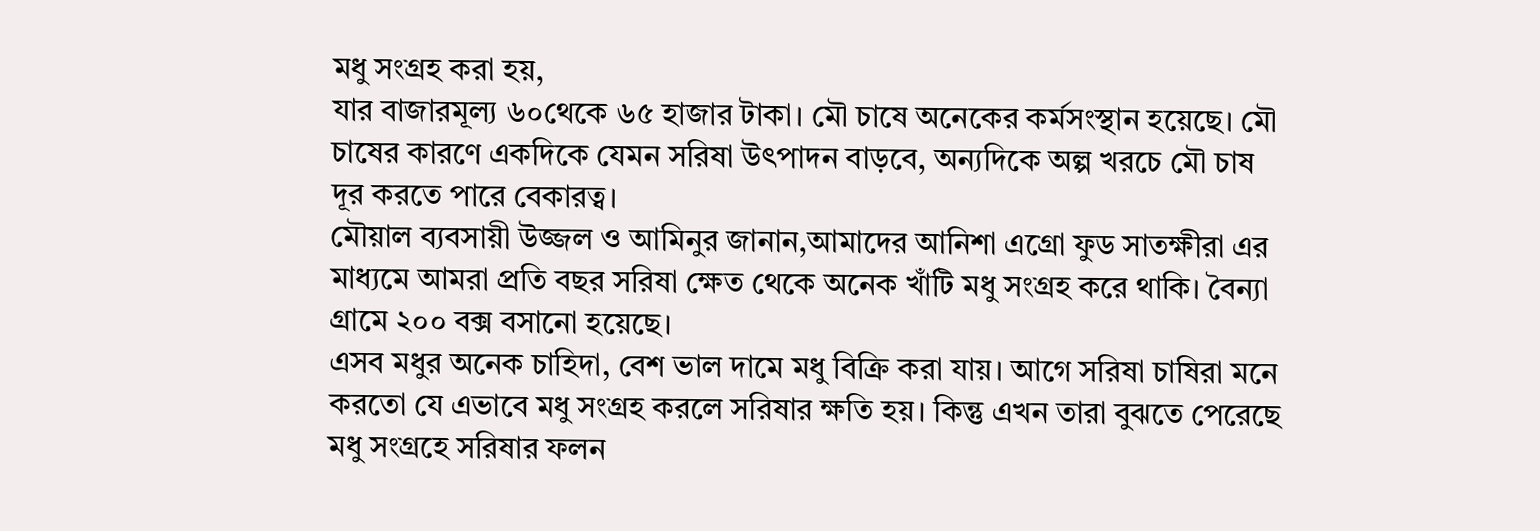মধু সংগ্রহ করা হয়,
যার বাজারমূল্য ৬০থেকে ৬৫ হাজার টাকা। মৌ চাষে অনেকের কর্মসংস্থান হয়েছে। মৌ চাষের কারণে একদিকে যেমন সরিষা উৎপাদন বাড়বে, অন্যদিকে অল্প খরচে মৌ চাষ দূর করতে পারে বেকারত্ব।
মৌয়াল ব্যবসায়ী উজ্জল ও আমিনুর জানান,আমাদের আনিশা এগ্রো ফুড সাতক্ষীরা এর মাধ্যমে আমরা প্রতি বছর সরিষা ক্ষেত থেকে অনেক খাঁটি মধু সংগ্রহ করে থাকি। বৈন্যা গ্রামে ২০০ বক্স বসানো হয়েছে।
এসব মধুর অনেক চাহিদা, বেশ ভাল দামে মধু বিক্রি করা যায়। আগে সরিষা চাষিরা মনে করতো যে এভাবে মধু সংগ্রহ করলে সরিষার ক্ষতি হয়। কিন্তু এখন তারা বুঝতে পেরেছে মধু সংগ্রহে সরিষার ফলন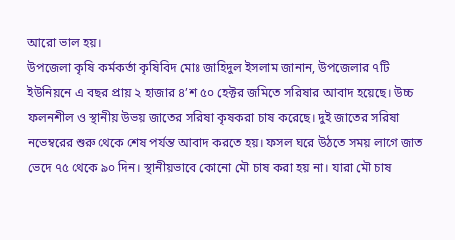আরো ভাল হয়।
উপজেলা কৃষি কর্মকর্তা কৃষিবিদ মোঃ জাহিদুল ইসলাম জানান, উপজেলার ৭টি ইউনিয়নে এ বছর প্রায় ২ হাজার ৪’শ ৫০ হেক্টর জমিতে সরিষার আবাদ হয়েছে। উচ্চ ফলনশীল ও স্থানীয় উভয় জাতের সরিষা কৃষকরা চাষ করেছে। দুই জাতের সরিষা নভেম্বরের শুরু থেকে শেষ পর্যন্ত আবাদ করতে হয়। ফসল ঘরে উঠতে সময় লাগে জাত ভেদে ৭৫ থেকে ৯০ দিন। স্থানীয়ভাবে কোনো মৌ চাষ করা হয় না। যারা মৌ চাষ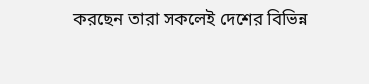করছেন তারা সকলেই দেশের বিভিন্ন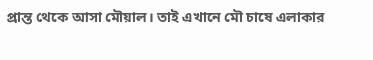প্রান্ত থেকে আসা মৌয়াল। তাই এখানে মৌ চাষে এলাকার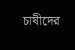চাষীদের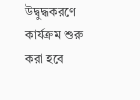উদ্বুদ্ধকরণে কার্যক্রম শুরু করা হবে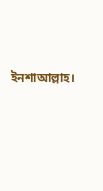ইনশাআল্লাহ।